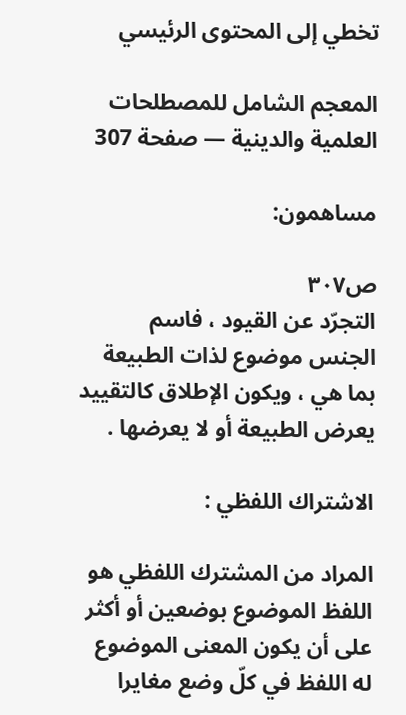تخطي إلى المحتوى الرئيسي

المعجم الشامل للمصطلحات العلمية والدينية — صفحة 307

مساهمون:

ص٣٠٧
التجرّد عن القيود ، فاسم الجنس موضوع لذات الطبيعة بما هي ، ويكون الإطلاق كالتقييد يعرض الطبيعة أو لا يعرضها .

الاشتراك اللفظي :

المراد من المشترك اللفظي هو اللفظ الموضوع بوضعين أو أكثر على أن يكون المعنى الموضوع له اللفظ في كلّ وضع مغايرا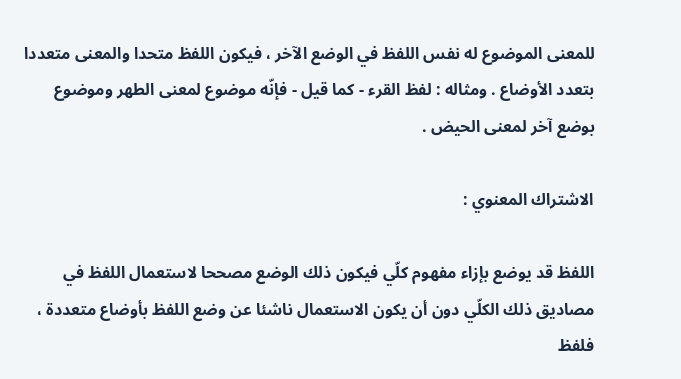للمعنى الموضوع له نفس اللفظ في الوضع الآخر ، فيكون اللفظ متحدا والمعنى متعددا بتعدد الأوضاع . ومثاله : لفظ القرء - كما قيل - فإنّه موضوع لمعنى الطهر وموضوع بوضع آخر لمعنى الحيض .

الاشتراك المعنوي :

اللفظ قد يوضع بإزاء مفهوم كلّي فيكون ذلك الوضع مصححا لاستعمال اللفظ في مصاديق ذلك الكلّي دون أن يكون الاستعمال ناشئا عن وضع اللفظ بأوضاع متعددة ، فلفظ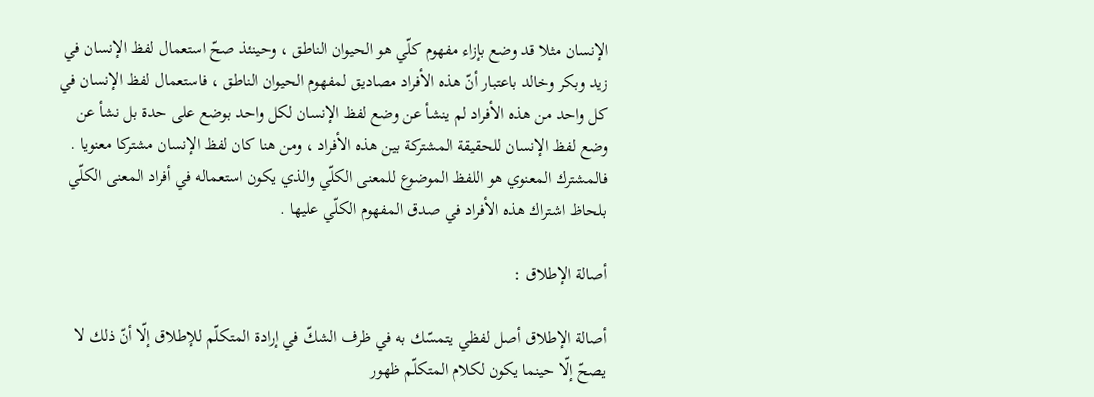الإنسان مثلا قد وضع بإزاء مفهوم كلّي هو الحيوان الناطق ، وحينئذ صحّ استعمال لفظ الإنسان في زيد وبكر وخالد باعتبار أنّ هذه الأفراد مصاديق لمفهوم الحيوان الناطق ، فاستعمال لفظ الإنسان في كل واحد من هذه الأفراد لم ينشأ عن وضع لفظ الإنسان لكل واحد بوضع على حدة بل نشأ عن وضع لفظ الإنسان للحقيقة المشتركة بين هذه الأفراد ، ومن هنا كان لفظ الإنسان مشتركا معنويا . فالمشترك المعنوي هو اللفظ الموضوع للمعنى الكلّي والذي يكون استعماله في أفراد المعنى الكلّي بلحاظ اشتراك هذه الأفراد في صدق المفهوم الكلّي عليها .

أصالة الإطلاق :

أصالة الإطلاق أصل لفظي يتمسّك به في ظرف الشكّ في إرادة المتكلّم للإطلاق إلّا أنّ ذلك لا يصحّ إلّا حينما يكون لكلام المتكلّم ظهور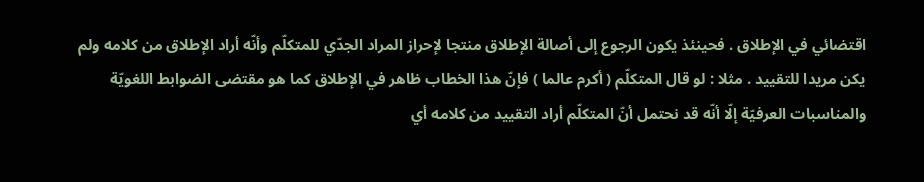اقتضائي في الإطلاق . فحينئذ يكون الرجوع إلى أصالة الإطلاق منتجا لإحراز المراد الجدّي للمتكلّم وأنّه أراد الإطلاق من كلامه ولم يكن مريدا للتقييد . مثلا : لو قال المتكلّم ( أكرم عالما ) فإنّ هذا الخطاب ظاهر في الإطلاق كما هو مقتضى الضوابط اللغويّة والمناسبات العرفيّة إلّا أنّه قد نحتمل أنّ المتكلّم أراد التقييد من كلامه أي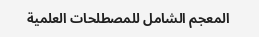المعجم الشامل للمصطلحات العلمية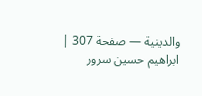والدينية — صفحة 307 | ابراهيم حسين سرور